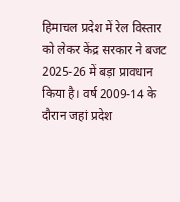हिमाचल प्रदेश में रेल विस्तार को लेकर केंद्र सरकार ने बजट 2025-26 में बड़ा प्रावधान किया है। वर्ष 2009-14 के दौरान जहां प्रदेश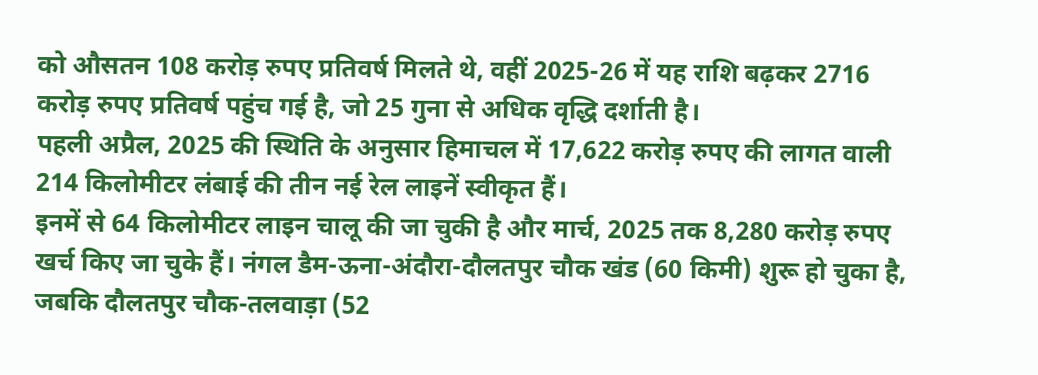को औसतन 108 करोड़ रुपए प्रतिवर्ष मिलते थे, वहीं 2025-26 में यह राशि बढ़कर 2716 करोड़ रुपए प्रतिवर्ष पहुंच गई है, जो 25 गुना से अधिक वृद्धि दर्शाती है।
पहली अप्रैल, 2025 की स्थिति के अनुसार हिमाचल में 17,622 करोड़ रुपए की लागत वाली 214 किलोमीटर लंबाई की तीन नई रेल लाइनें स्वीकृत हैं।
इनमें से 64 किलोमीटर लाइन चालू की जा चुकी है और मार्च, 2025 तक 8,280 करोड़ रुपए खर्च किए जा चुके हैं। नंगल डैम-ऊना-अंदौरा-दौलतपुर चौक खंड (60 किमी) शुरू हो चुका है, जबकि दौलतपुर चौक-तलवाड़ा (52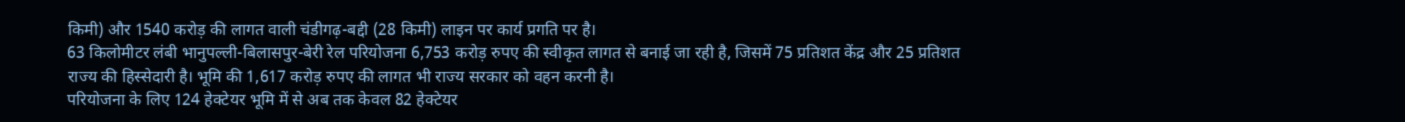किमी) और 1540 करोड़ की लागत वाली चंडीगढ़-बद्दी (28 किमी) लाइन पर कार्य प्रगति पर है।
63 किलोमीटर लंबी भानुपल्ली-बिलासपुर-बेरी रेल परियोजना 6,753 करोड़ रुपए की स्वीकृत लागत से बनाई जा रही है, जिसमें 75 प्रतिशत केंद्र और 25 प्रतिशत राज्य की हिस्सेदारी है। भूमि की 1,617 करोड़ रुपए की लागत भी राज्य सरकार को वहन करनी है।
परियोजना के लिए 124 हेक्टेयर भूमि में से अब तक केवल 82 हेक्टेयर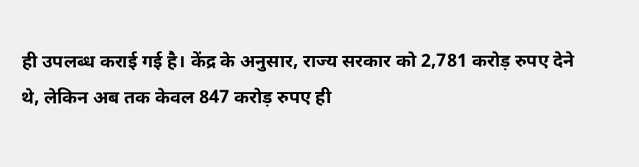ही उपलब्ध कराई गई है। केंद्र के अनुसार, राज्य सरकार को 2,781 करोड़ रुपए देने थे, लेकिन अब तक केवल 847 करोड़ रुपए ही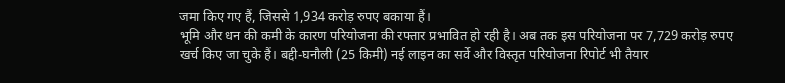जमा किए गए हैं, जिससे 1,934 करोड़ रुपए बकाया हैं।
भूमि और धन की कमी के कारण परियोजना की रफ्तार प्रभावित हो रही है। अब तक इस परियोजना पर 7,729 करोड़ रुपए खर्च किए जा चुके हैं। बद्दी-घनौली (25 किमी) नई लाइन का सर्वे और विस्तृत परियोजना रिपोर्ट भी तैयार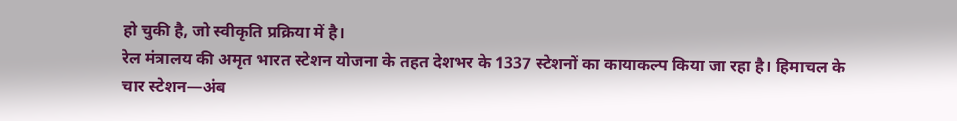हो चुकी है, जो स्वीकृति प्रक्रिया में है।
रेल मंत्रालय की अमृत भारत स्टेशन योजना के तहत देशभर के 1337 स्टेशनों का कायाकल्प किया जा रहा है। हिमाचल के चार स्टेशन—अंब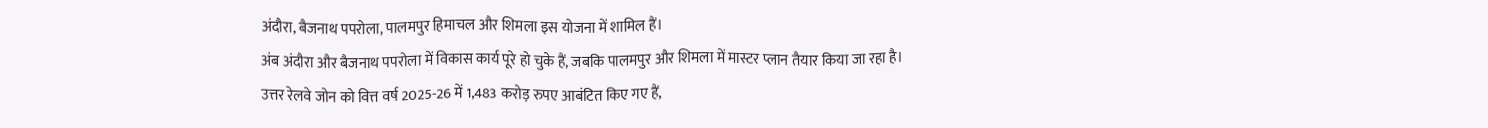अंदौरा, बैजनाथ पपरोला, पालमपुर हिमाचल और शिमला इस योजना में शामिल हैं।
अंब अंदौरा और बैजनाथ पपरोला में विकास कार्य पूरे हो चुके हैं, जबकि पालमपुर और शिमला में मास्टर प्लान तैयार किया जा रहा है।
उत्तर रेलवे जोन को वित्त वर्ष 2025-26 में 1,483 करोड़ रुपए आबंटित किए गए हैं,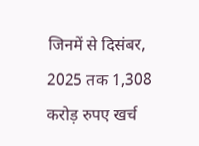जिनमें से दिसंबर, 2025 तक 1,308 करोड़ रुपए खर्च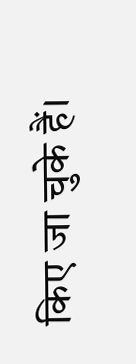किए जा चुके हैं।